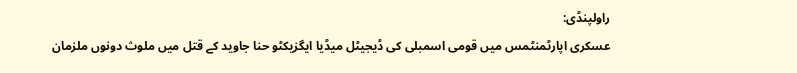راولپنڈی:
عسکری اپارٹمنٹمس میں قومی اسمبلی کی ڈیجیٹل میڈیا ایگزیکٹو حنا جاوید کے قتل میں ملوث دونوں ملزمان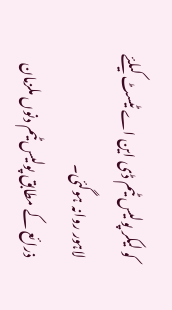کو لیکر پولیس ٹیم ڈی این اے ٹیسٹ کیلئے لاہور روانہ ہوگئی۔
ذرائع کے مطابق پولیس ٹیم دنوں ملزمان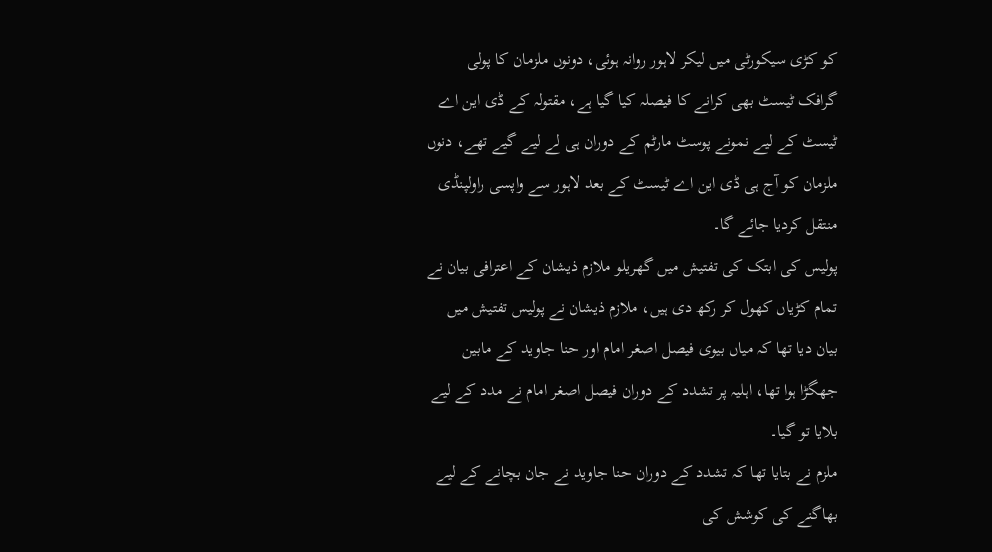کو کڑی سیکورٹی میں لیکر لاہور روانہ ہوئی، دونوں ملزمان کا پولی گرافک ٹیسٹ بھی کرانے کا فیصلہ کیا گیا ہے، مقتولہ کے ڈی این اے ٹیسٹ کے لیے نمونے پوسٹ مارٹم کے دوران ہی لے لیے گیے تھے، دنوں ملزمان کو آج ہی ڈی این اے ٹیسٹ کے بعد لاہور سے واپسی راولپنڈی منتقل کردیا جائے گا۔
پولیس کی ابتک کی تفتیش میں گھریلو ملازم ذیشان کے اعترافی بیان نے تمام کڑیاں کھول کر رکھ دی ہیں، ملازم ذیشان نے پولیس تفتیش میں بیان دیا تھا کہ میاں بیوی فیصل اصغر امام اور حنا جاوید کے مابین جھگڑا ہوا تھا، اہلیہ پر تشدد کے دوران فیصل اصغر امام نے مدد کے لیے بلایا تو گیا۔
ملزم نے بتایا تھا کہ تشدد کے دوران حنا جاوید نے جان بچانے کے لیے بھاگنے کی کوشش کی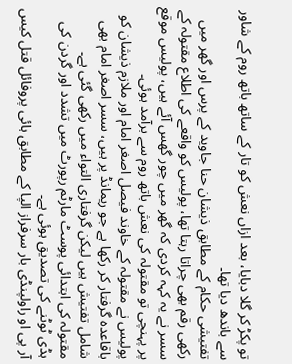تو پکڑ کر گلا دبایا، بعد ازاں نعش کو تار کے ساتھ باتھ روم کے شاور سے باندھ دیا تھا۔
تفتیشی حکام کے مطابق ذیشان حنا جاوید کے پرس اور گھر میں رکھی رقم بھی چراتا رہتا تھا، پولیس کو واقعے کی اطلاع مقتولہ کے سسر نے یہ کہہ کردی کہ گھر میں چور گھس آئے ہیں، پولیس موقع پر پہنچی تو مقتولہ کی نعش باتھ روم سے برآمد ہوئی۔
پولیس نے مقتولہ کے خاوند فیصل اصغر امام اور ملازم ذیشان کو باقاعدہ گرفتار کر رکھا ہے جو ریمانڈ پر ہیں، سسر اصغر امام بھی شامل تفتیش ہیں لیکن گرفتاری التواء میں رکھی گئی ہے۔
مقتولہ کی ابتدائی پوسٹ مارٹم رپورٹ میں تشدد اور گردن کی ہڈی ٹوٹنے کی تصدیق ہوئی ہے۔
آر پی او راولپنڈی بار سرفراز الپا کے مطابق ہائی پروفائل قتل کیس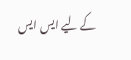کے لیے ایس ایس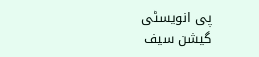پی انویسٹی گیشن سیف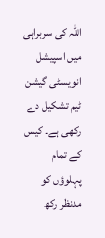اللہ کی سربراہی میں اسپیشل انویسٹی گیشن ٹیم تشکیل دے رکھی ہے۔ کیس کے تمام پہلوؤں کو مدنظر رکھ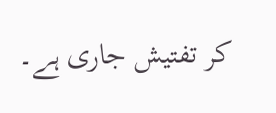کر تفتیش جاری ہے۔